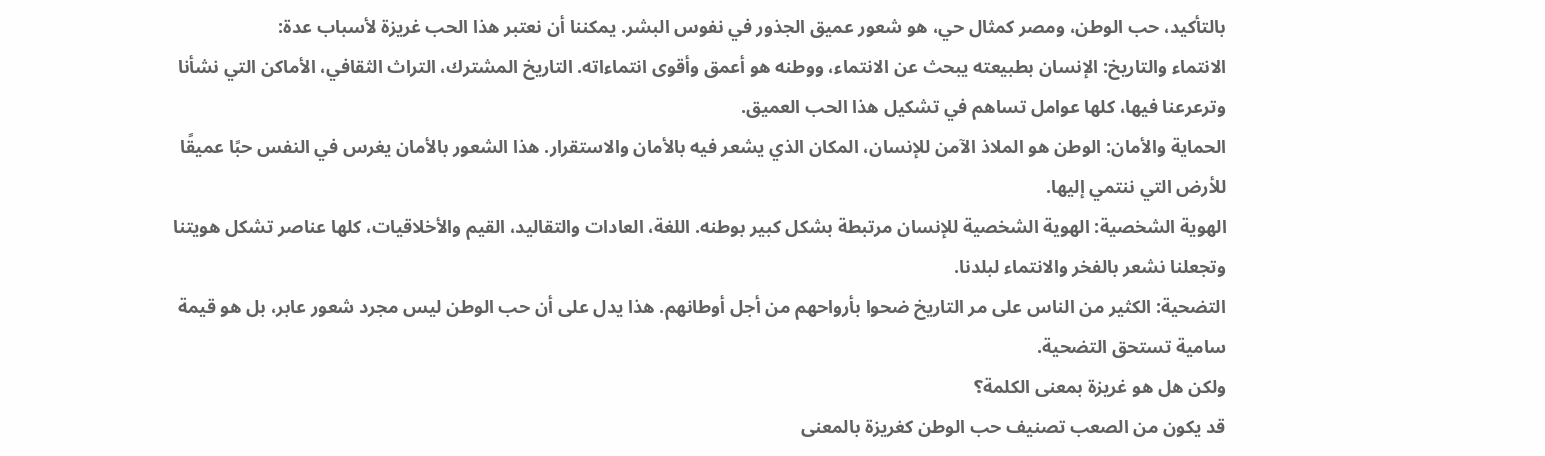بالتأكيد، حب الوطن، ومصر كمثال حي، هو شعور عميق الجذور في نفوس البشر. يمكننا أن نعتبر هذا الحب غريزة لأسباب عدة:
الانتماء والتاريخ: الإنسان بطبيعته يبحث عن الانتماء، ووطنه هو أعمق وأقوى انتماءاته. التاريخ المشترك، التراث الثقافي، الأماكن التي نشأنا وترعرعنا فيها، كلها عوامل تساهم في تشكيل هذا الحب العميق.
الحماية والأمان: الوطن هو الملاذ الآمن للإنسان، المكان الذي يشعر فيه بالأمان والاستقرار. هذا الشعور بالأمان يغرس في النفس حبًا عميقًا للأرض التي ننتمي إليها.
الهوية الشخصية: الهوية الشخصية للإنسان مرتبطة بشكل كبير بوطنه. اللغة، العادات والتقاليد، القيم والأخلاقيات، كلها عناصر تشكل هويتنا وتجعلنا نشعر بالفخر والانتماء لبلدنا.
التضحية: الكثير من الناس على مر التاريخ ضحوا بأرواحهم من أجل أوطانهم. هذا يدل على أن حب الوطن ليس مجرد شعور عابر، بل هو قيمة سامية تستحق التضحية.
ولكن هل هو غريزة بمعنى الكلمة؟
قد يكون من الصعب تصنيف حب الوطن كغريزة بالمعنى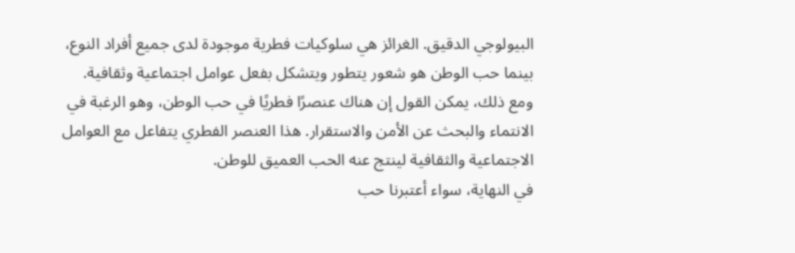البيولوجي الدقيق. الغرائز هي سلوكيات فطرية موجودة لدى جميع أفراد النوع، بينما حب الوطن هو شعور يتطور ويتشكل بفعل عوامل اجتماعية وثقافية.
ومع ذلك، يمكن القول إن هناك عنصرًا فطريًا في حب الوطن، وهو الرغبة في الانتماء والبحث عن الأمن والاستقرار. هذا العنصر الفطري يتفاعل مع العوامل الاجتماعية والثقافية لينتج عنه الحب العميق للوطن.
في النهاية، سواء أعتبرنا حب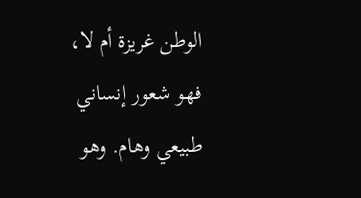الوطن غريزة أم لا، فهو شعور إنساني طبيعي وهام. وهو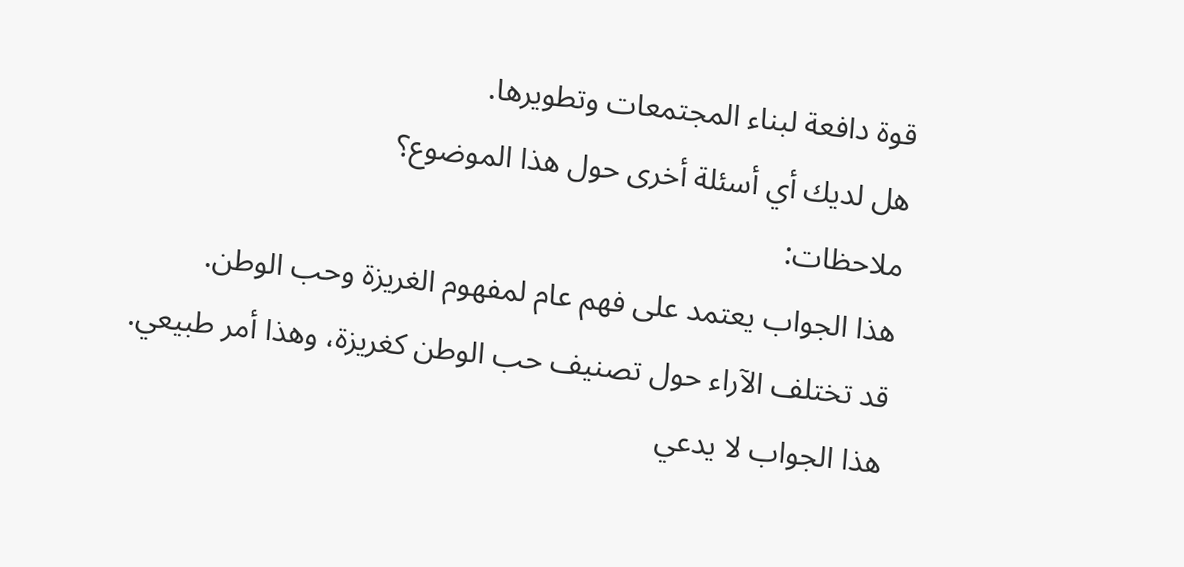قوة دافعة لبناء المجتمعات وتطويرها.
هل لديك أي أسئلة أخرى حول هذا الموضوع؟
ملاحظات:
هذا الجواب يعتمد على فهم عام لمفهوم الغريزة وحب الوطن.
قد تختلف الآراء حول تصنيف حب الوطن كغريزة، وهذا أمر طبيعي.
هذا الجواب لا يدعي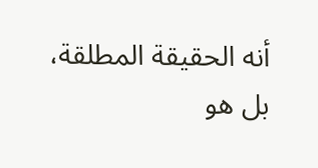أنه الحقيقة المطلقة، بل هو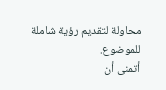محاولة لتقديم رؤية شاملة للموضوع.
أتمنى أن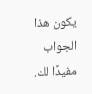يكون هذا الجواب مفيدًا لك.